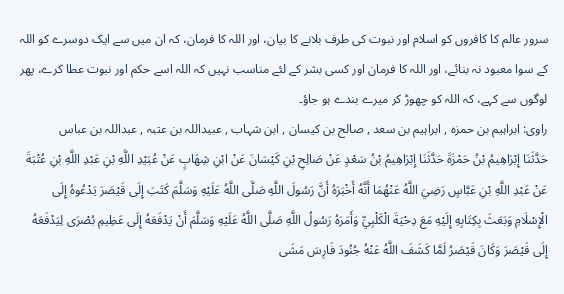سرور عالم کا کافروں کو اسلام اور نبوت کی طرف بلانے کا بیان، اور اللہ کا فرمان، کہ ان میں سے ایک دوسرے کو اللہ کے سوا معبود نہ بنائے، اور اللہ کا فرمان اور کسی بشر کے لئے مناسب نہیں کہ اللہ اسے حکم اور نبوت عطا کرے، پھر لوگوں سے کہے، کہ اللہ کو چھوڑ کر میرے بندے ہو جاؤ۔
راوی: ابراہیم بن حمزہ , ابراہیم بن سعد , صالح بن کیسان , ابن شہاب , عبیداللہ بن عتبہ , عبداللہ بن عباس
حَدَّثَنَا إِبْرَاهِيمُ بْنُ حَمْزَةَ حَدَّثَنَا إِبْرَاهِيمُ بْنُ سَعْدٍ عَنْ صَالِحِ بْنِ کَيْسَانَ عَنْ ابْنِ شِهَابٍ عَنْ عُبَيْدِ اللَّهِ بْنِ عَبْدِ اللَّهِ بْنِ عُتْبَةَ عَنْ عَبْدِ اللَّهِ بْنِ عَبَّاسٍ رَضِيَ اللَّهُ عَنْهُمَا أَنَّهُ أَخْبَرَهُ أَنَّ رَسُولَ اللَّهِ صَلَّی اللَّهُ عَلَيْهِ وَسَلَّمَ کَتَبَ إِلَی قَيْصَرَ يَدْعُوهُ إِلَی الْإِسْلَامِ وَبَعَثَ بِکِتَابِهِ إِلَيْهِ مَعَ دِحْيَةَ الْکَلْبِيِّ وَأَمَرَهُ رَسُولُ اللَّهِ صَلَّی اللَّهُ عَلَيْهِ وَسَلَّمَ أَنْ يَدْفَعَهُ إِلَی عَظِيمِ بُصْرَی لِيَدْفَعَهُ إِلَی قَيْصَرَ وَکَانَ قَيْصَرُ لَمَّا کَشَفَ اللَّهُ عَنْهُ جُنُودَ فَارِسَ مَشَی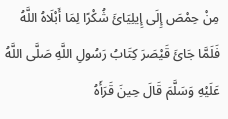مِنْ حِمْصَ إِلَی إِيلِيَائَ شُکْرًا لِمَا أَبْلَاهُ اللَّهُ فَلَمَّا جَائَ قَيْصَرَ کِتَابُ رَسُولِ اللَّهِ صَلَّی اللَّهُ عَلَيْهِ وَسَلَّمَ قَالَ حِينَ قَرَأَهُ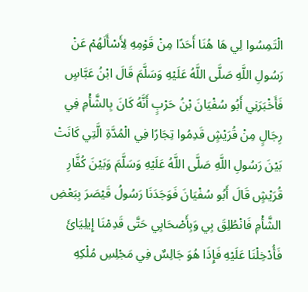الْتَمِسُوا لِي هَا هُنَا أَحَدًا مِنْ قَوْمِهِ لِأَسْأَلَهُمْ عَنْ رَسُولِ اللَّهِ صَلَّی اللَّهُ عَلَيْهِ وَسَلَّمَ قَالَ ابْنُ عَبَّاسٍ فَأَخْبَرَنِي أَبُو سُفْيَانَ بْنُ حَرْبٍ أَنَّهُ کَانَ بِالشَّأْمِ فِي رِجَالٍ مِنْ قُرَيْشٍ قَدِمُوا تِجَارًا فِي الْمُدَّةِ الَّتِي کَانَتْ بَيْنَ رَسُولِ اللَّهِ صَلَّی اللَّهُ عَلَيْهِ وَسَلَّمَ وَبَيْنَ کُفَّارِ قُرَيْشٍ قَالَ أَبُو سُفْيَانَ فَوَجَدَنَا رَسُولُ قَيْصَرَ بِبَعْضِ الشَّأْمِ فَانْطُلِقَ بِي وَبِأَصْحَابِي حَتَّی قَدِمْنَا إِيلِيَائَ فَأُدْخِلْنَا عَلَيْهِ فَإِذَا هُوَ جَالِسٌ فِي مَجْلِسِ مُلْکِهِ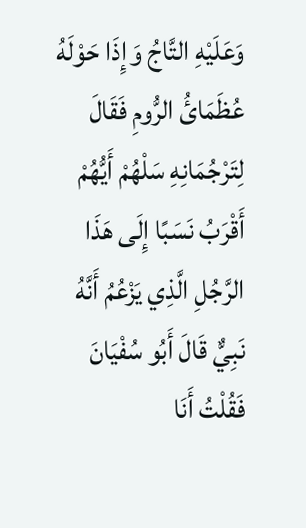وَعَلَيْهِ التَّاجُ وَإِذَا حَوْلَهُ عُظَمَائُ الرُّومِ فَقَالَ لِتَرْجُمَانِهِ سَلْهُمْ أَيُّهُمْ أَقْرَبُ نَسَبًا إِلَی هَذَا الرَّجُلِ الَّذِي يَزْعُمُ أَنَّهُ نَبِيٌّ قَالَ أَبُو سُفْيَانَ فَقُلْتُ أَنَا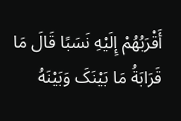أَقْرَبُهُمْ إِلَيْهِ نَسَبًا قَالَ مَا قَرَابَةُ مَا بَيْنَکَ وَبَيْنَهُ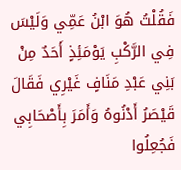فَقُلْتُ هُوَ ابْنُ عَمِّي وَلَيْسَ فِي الرَّکْبِ يَوْمَئِذٍ أَحَدٌ مِنْ بَنِي عَبْدِ مَنَافٍ غَيْرِي فَقَالَ قَيْصَرُ أَدْنُوهُ وَأَمَرَ بِأَصْحَابِي فَجُعِلُوا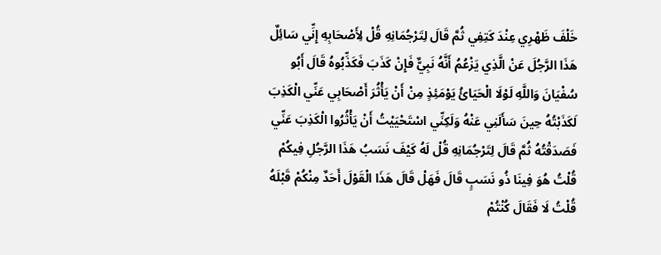خَلْفَ ظَهْرِي عِنْدَ کَتِفِي ثُمَّ قَالَ لِتَرْجُمَانِهِ قُلْ لِأَصْحَابِهِ إِنِّي سَائِلٌ هَذَا الرَّجُلَ عَنْ الَّذِي يَزْعُمُ أَنَّهُ نَبِيٌّ فَإِنْ کَذَبَ فَکَذِّبُوهُ قَالَ أَبُو سُفْيَانَ وَاللَّهِ لَوْلَا الْحَيَائُ يَوْمَئِذٍ مِنْ أَنْ يَأْثُرَ أَصْحَابِي عَنِّي الْکَذِبَ لَکَذَبْتُهُ حِينَ سَأَلَنِي عَنْهُ وَلَکِنِّي اسْتَحْيَيْتُ أَنْ يَأْثُرُوا الْکَذِبَ عَنِّي فَصَدَقْتُهُ ثُمَّ قَالَ لِتَرْجُمَانِهِ قُلْ لَهُ کَيْفَ نَسَبُ هَذَا الرَّجُلِ فِيکُمْ قُلْتُ هُوَ فِينَا ذُو نَسَبٍ قَالَ فَهَلْ قَالَ هَذَا الْقَوْلَ أَحَدٌ مِنْکُمْ قَبْلَهُ قُلْتُ لَا فَقَالَ کُنْتُمْ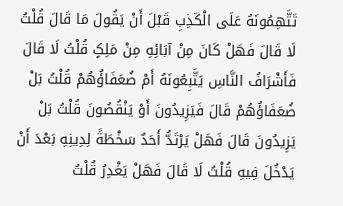تَتَّهِمُونَهُ عَلَی الْکَذِبِ قَبْلَ أَنْ يَقُولَ مَا قَالَ قُلْتُ لَا قَالَ فَهَلْ کَانَ مِنْ آبَائِهِ مِنْ مَلِکٍ قُلْتُ لَا قَالَ فَأَشْرَافُ النَّاسِ يَتَّبِعُونَهُ أَمْ ضُعَفَاؤُهُمْ قُلْتُ بَلْ ضُعَفَاؤُهُمْ قَالَ فَيَزِيدُونَ أَوْ يَنْقُصُونَ قُلْتُ بَلْ يَزِيدُونَ قَالَ فَهَلْ يَرْتَدُّ أَحَدٌ سَخْطَةً لِدِينِهِ بَعْدَ أَنْ يَدْخُلَ فِيهِ قُلْتُ لَا قَالَ فَهَلْ يَغْدِرُ قُلْتُ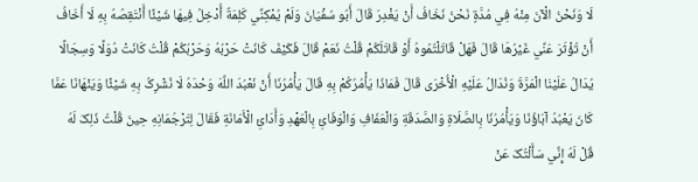لَا وَنَحْنُ الْآنَ مِنْهُ فِي مُدَّةٍ نَحْنُ نَخَافُ أَنْ يَغْدِرَ قَالَ أَبُو سُفْيَانَ وَلَمْ يُمْکِنِّي کَلِمَةٌ أُدْخِلُ فِيهَا شَيْئًا أَنْتَقِصُهُ بِهِ لَا أَخَافُ أَنْ تُؤْثَرَ عَنِّي غَيْرُهَا قَالَ فَهَلْ قَاتَلْتُمُوهُ أَوْ قَاتَلَکُمْ قُلْتُ نَعَمْ قَالَ فَکَيْفَ کَانَتْ حَرْبُهُ وَحَرْبُکُمْ قُلْتُ کَانَتْ دُوَلًا وَسِجَالًا يُدَالُ عَلَيْنَا الْمَرَّةَ وَنُدَالُ عَلَيْهِ الْأُخْرَی قَالَ فَمَاذَا يَأْمُرُکُمْ بِهِ قَالَ يَأْمُرُنَا أَنْ نَعْبُدَ اللَّهَ وَحْدَهُ لَا نُشْرِکُ بِهِ شَيْئًا وَيَنْهَانَا عَمَّا کَانَ يَعْبُدُ آبَاؤُنَا وَيَأْمُرُنَا بِالصَّلَاةِ وَالصَّدَقَةِ وَالْعَفَافِ وَالْوَفَائِ بِالْعَهْدِ وَأَدَائِ الْأَمَانَةِ فَقَالَ لِتَرْجُمَانِهِ حِينَ قُلْتُ ذَلِکَ لَهُ قُلْ لَهُ إِنِّي سَأَلْتُکَ عَنْ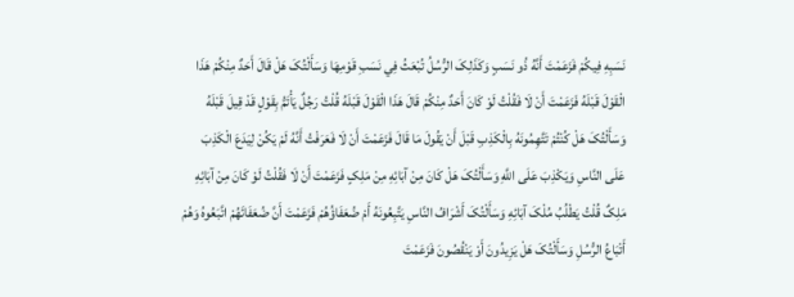نَسَبِهِ فِيکُمْ فَزَعَمْتَ أَنَّهُ ذُو نَسَبٍ وَکَذَلِکَ الرُّسُلُ تُبْعَثُ فِي نَسَبِ قَوْمِهَا وَسَأَلْتُکَ هَلْ قَالَ أَحَدٌ مِنْکُمْ هَذَا الْقَوْلَ قَبْلَهُ فَزَعَمْتَ أَنْ لَا فَقُلْتُ لَوْ کَانَ أَحَدٌ مِنْکُمْ قَالَ هَذَا الْقَوْلَ قَبْلَهُ قُلْتُ رَجُلٌ يَأْتَمُّ بِقَوْلٍ قَدْ قِيلَ قَبْلَهُ وَسَأَلْتُکَ هَلْ کُنْتُمْ تَتَّهِمُونَهُ بِالْکَذِبِ قَبْلَ أَنْ يَقُولَ مَا قَالَ فَزَعَمْتَ أَنْ لَا فَعَرَفْتُ أَنَّهُ لَمْ يَکُنْ لِيَدَعَ الْکَذِبَ عَلَی النَّاسِ وَيَکْذِبَ عَلَی اللَّهِ وَسَأَلْتُکَ هَلْ کَانَ مِنْ آبَائِهِ مِنْ مَلِکٍ فَزَعَمْتَ أَنْ لَا فَقُلْتُ لَوْ کَانَ مِنْ آبَائِهِ مَلِکٌ قُلْتُ يَطْلُبُ مُلْکَ آبَائِهِ وَسَأَلْتُکَ أَشْرَافُ النَّاسِ يَتَّبِعُونَهُ أَمْ ضُعَفَاؤُهُمْ فَزَعَمْتَ أَنَّ ضُعَفَائَهُمْ اتَّبَعُوهُ وَهُمْ أَتْبَاعُ الرُّسُلِ وَسَأَلْتُکَ هَلْ يَزِيدُونَ أَوْ يَنْقُصُونَ فَزَعَمْتَ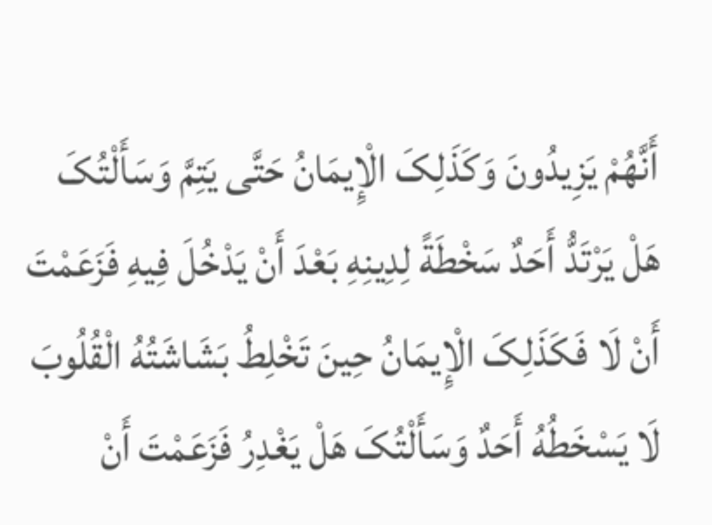أَنَّهُمْ يَزِيدُونَ وَکَذَلِکَ الْإِيمَانُ حَتَّی يَتِمَّ وَسَأَلْتُکَ هَلْ يَرْتَدُّ أَحَدٌ سَخْطَةً لِدِينِهِ بَعْدَ أَنْ يَدْخُلَ فِيهِ فَزَعَمْتَ أَنْ لَا فَکَذَلِکَ الْإِيمَانُ حِينَ تَخْلِطُ بَشَاشَتُهُ الْقُلُوبَ لَا يَسْخَطُهُ أَحَدٌ وَسَأَلْتُکَ هَلْ يَغْدِرُ فَزَعَمْتَ أَنْ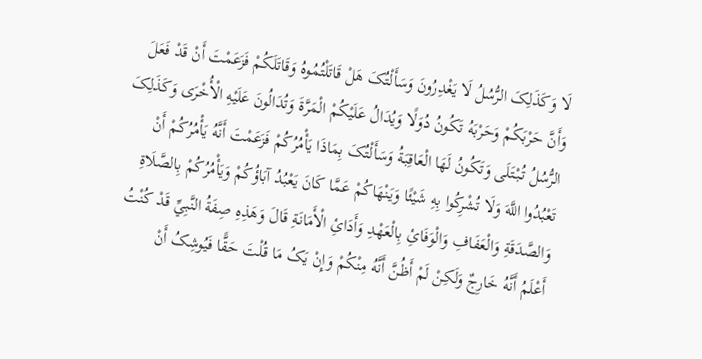لَا وَکَذَلِکَ الرُّسُلُ لَا يَغْدِرُونَ وَسَأَلْتُکَ هَلْ قَاتَلْتُمُوهُ وَقَاتَلَکُمْ فَزَعَمْتَ أَنْ قَدْ فَعَلَ وَأَنَّ حَرْبَکُمْ وَحَرْبَهُ تَکُونُ دُوَلًا وَيُدَالُ عَلَيْکُمْ الْمَرَّةَ وَتُدَالُونَ عَلَيْهِ الْأُخْرَی وَکَذَلِکَ الرُّسُلُ تُبْتَلَی وَتَکُونُ لَهَا الْعَاقِبَةُ وَسَأَلْتُکَ بِمَاذَا يَأْمُرُکُمْ فَزَعَمْتَ أَنَّهُ يَأْمُرُکُمْ أَنْ تَعْبُدُوا اللَّهَ وَلَا تُشْرِکُوا بِهِ شَيْئًا وَيَنْهَاکُمْ عَمَّا کَانَ يَعْبُدُ آبَاؤُکُمْ وَيَأْمُرُکُمْ بِالصَّلَاةِ وَالصَّدَقَةِ وَالْعَفَافِ وَالْوَفَائِ بِالْعَهْدِ وَأَدَائِ الْأَمَانَةِ قَالَ وَهَذِهِ صِفَةُ النَّبِيِّ قَدْ کُنْتُ أَعْلَمُ أَنَّهُ خَارِجٌ وَلَکِنْ لَمْ أَظُنَّ أَنَّهُ مِنْکُمْ وَإِنْ يَکُ مَا قُلْتَ حَقًّا فَيُوشِکُ أَنْ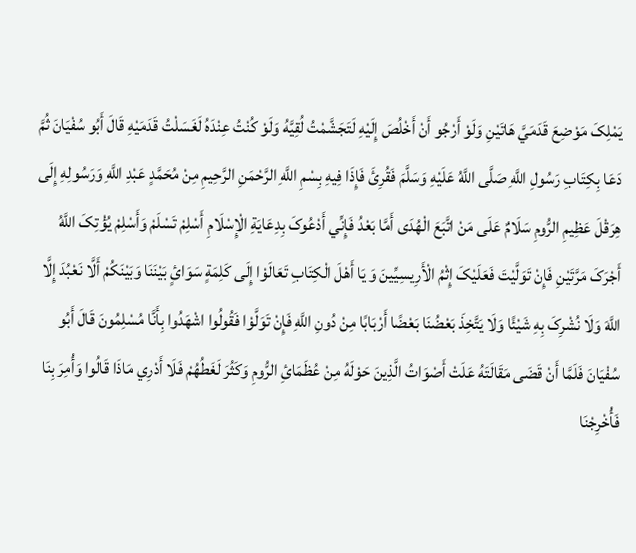يَمْلِکَ مَوْضِعَ قَدَمَيَّ هَاتَيْنِ وَلَوْ أَرْجُو أَنْ أَخْلُصَ إِلَيْهِ لَتَجَشَّمْتُ لُقِيَّهُ وَلَوْ کُنْتُ عِنْدَهُ لَغَسَلْتُ قَدَمَيْهِ قَالَ أَبُو سُفْيَانَ ثُمَّ دَعَا بِکِتَابِ رَسُولِ اللَّهِ صَلَّی اللَّهُ عَلَيْهِ وَسَلَّمَ فَقُرِئَ فَإِذَا فِيهِ بِسْمِ اللَّهِ الرَّحْمَنِ الرَّحِيمِ مِنْ مُحَمَّدٍ عَبْدِ اللَّهِ وَرَسُولِهِ إِلَی هِرَقْلَ عَظِيمِ الرُّومِ سَلَامٌ عَلَی مَنْ اتَّبَعَ الْهُدَی أَمَّا بَعْدُ فَإِنِّي أَدْعُوکَ بِدِعَايَةِ الْإِسْلَامِ أَسْلِمْ تَسْلَمْ وَأَسْلِمْ يُؤْتِکَ اللَّهُ أَجْرَکَ مَرَّتَيْنِ فَإِنْ تَوَلَّيْتَ فَعَلَيْکَ إِثْمُ الْأَرِيسِيِّينَ وَ يَا أَهْلَ الْکِتَابِ تَعَالَوْا إِلَی کَلِمَةٍ سَوَائٍ بَيْنَنَا وَبَيْنَکُمْ أَلَّا نَعْبُدَ إِلَّا اللَّهَ وَلَا نُشْرِکَ بِهِ شَيْئًا وَلَا يَتَّخِذَ بَعْضُنَا بَعْضًا أَرْبَابًا مِنْ دُونِ اللَّهِ فَإِنْ تَوَلَّوْا فَقُولُوا اشْهَدُوا بِأَنَّا مُسْلِمُونَ قَالَ أَبُو سُفْيَانَ فَلَمَّا أَنْ قَضَی مَقَالَتَهُ عَلَتْ أَصْوَاتُ الَّذِينَ حَوْلَهُ مِنْ عُظَمَائِ الرُّومِ وَکَثُرَ لَغَطُهُمْ فَلَا أَدْرِي مَاذَا قَالُوا وَأُمِرَ بِنَا فَأُخْرِجْنَا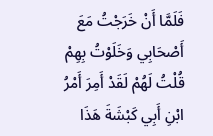فَلَمَّا أَنْ خَرَجْتُ مَعَ أَصْحَابِي وَخَلَوْتُ بِهِمْ قُلْتُ لَهُمْ لَقَدْ أَمِرَ أَمْرُ ابْنِ أَبِي کَبْشَةَ هَذَا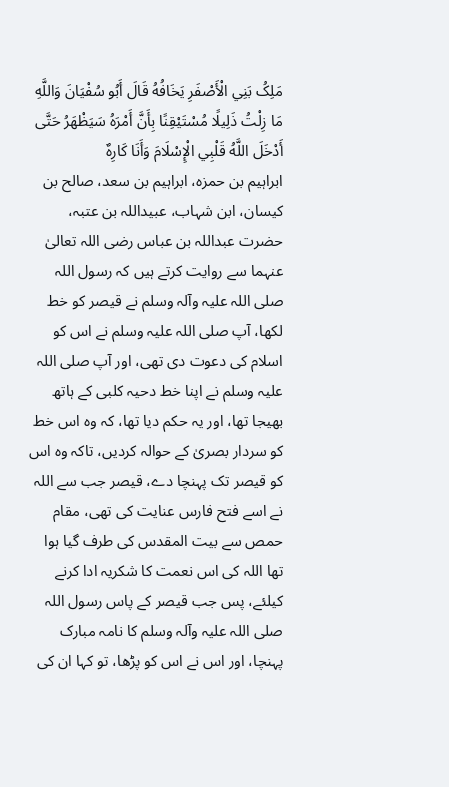مَلِکُ بَنِي الْأَصْفَرِ يَخَافُهُ قَالَ أَبُو سُفْيَانَ وَاللَّهِ مَا زِلْتُ ذَلِيلًا مُسْتَيْقِنًا بِأَنَّ أَمْرَهُ سَيَظْهَرُ حَتَّی أَدْخَلَ اللَّهُ قَلْبِي الْإِسْلَامَ وَأَنَا کَارِهٌ
ابراہیم بن حمزہ، ابراہیم بن سعد، صالح بن کیسان، ابن شہاب، عبیداللہ بن عتبہ، حضرت عبداللہ بن عباس رضی اللہ تعالیٰ عنہما سے روایت کرتے ہیں کہ رسول اللہ صلی اللہ علیہ وآلہ وسلم نے قیصر کو خط لکھا، آپ صلی اللہ علیہ وسلم نے اس کو اسلام کی دعوت دی تھی، اور آپ صلی اللہ علیہ وسلم نے اپنا خط دحیہ کلبی کے ہاتھ بھیجا تھا، اور یہ حکم دیا تھا، کہ وہ اس خط کو سردار بصریٰ کے حوالہ کردیں، تاکہ وہ اس کو قیصر تک پہنچا دے، قیصر جب سے اللہ نے اسے فتح فارس عنایت کی تھی، مقام حمص سے بیت المقدس کی طرف گیا ہوا تھا اللہ کی اس نعمت کا شکریہ ادا کرنے کیلئے، پس جب قیصر کے پاس رسول اللہ صلی اللہ علیہ وآلہ وسلم کا نامہ مبارک پہنچا، اور اس نے اس کو پڑھا، تو کہا ان کی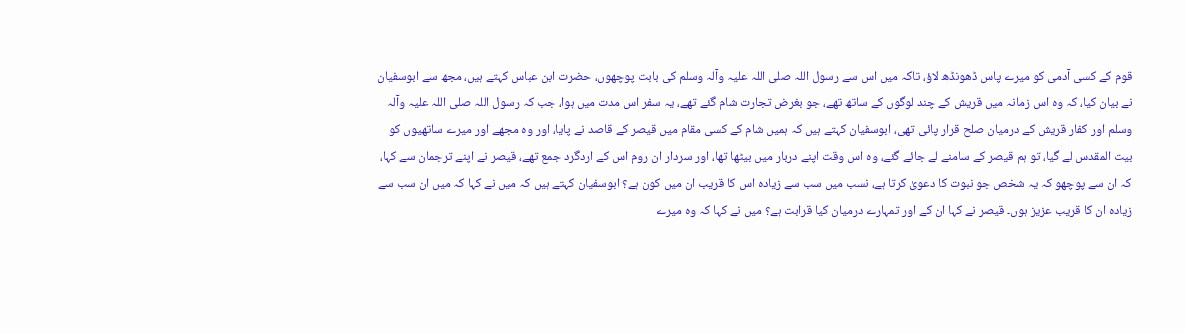قوم کے کسی آدمی کو میرے پاس ڈھونڈھ لاؤ، تاکہ میں اس سے رسول اللہ صلی اللہ علیہ وآلہ وسلم کی بابت پوچھوں، حضرت ابن عباس کہتے ہیں، مجھ سے ابوسفیان نے بیان کیا، کہ وہ اس زمانہ میں قریش کے چند لوگوں کے ساتھ تھے، جو بغرض تجارت شام گئے تھے، یہ سفر اس مدت میں ہوا، جب کہ رسول اللہ صلی اللہ علیہ وآلہ وسلم اور کفار قریش کے درمیان صلح قرار پائی تھی، ابوسفیان کہتے ہیں کہ ہمیں شام کے کسی مقام میں قیصر کے قاصد نے پایا، اور وہ مجھے اور میرے ساتھیوں کو بیت المقدس لے گیا، تو ہم قیصر کے سامنے لے جائے گئے، وہ اس وقت اپنے دربار میں بیٹھا تھا، اور سردار ان روم اس کے اردگرد جمع تھے، قیصر نے اپنے ترجمان سے کہا، کہ ان سے پوچھو کہ یہ شخص جو نبوت کا دعویٰ کرتا ہے، نسب میں سب سے زیادہ اس کا قریب ان میں کون ہے؟ ابوسفیان کہتے ہیں کہ میں نے کہا کہ میں ان سب سے زیادہ ان کا قریب عزیز ہوں۔ قیصر نے کہا ان کے اور تمہارے درمیان کیا قرابت ہے؟ میں نے کہا کہ وہ میرے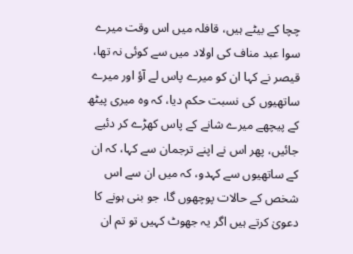چچا کے بیٹے ہیں، قافلہ میں اس وقت میرے سوا عبد مناف کی اولاد میں سے کوئی نہ تھا، قیصر نے کہا ان کو میرے پاس لے آؤ اور میرے ساتھیوں کی نسبت حکم دیا، کہ وہ میری پیٹھ کے پیچھے میرے شانے کے پاس کھڑے کر دئیے جائیں، پھر اس نے اپنے ترجمان سے کہا، کہ ان کے ساتھیوں سے کہدو، کہ میں ان سے اس شخص کے حالات پوچھوں گا، جو بنی ہونے کا دعویٰ کرتے ہیں اگر یہ جھوٹ کہیں تو تم ان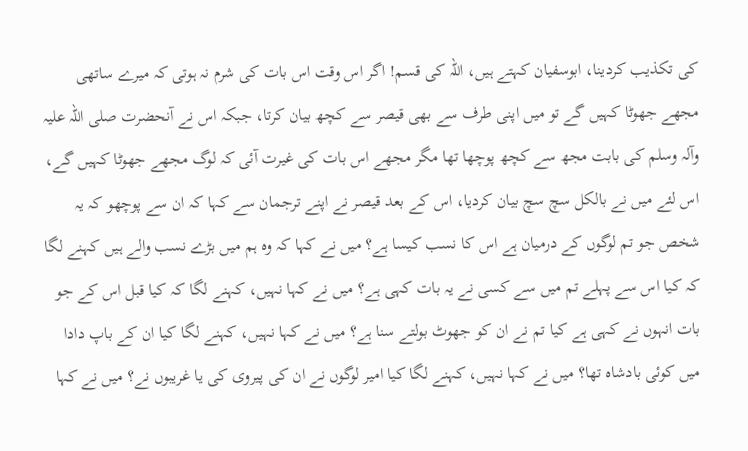کی تکذیب کردینا، ابوسفیان کہتے ہیں، اللہ کی قسم! اگر اس وقت اس بات کی شرم نہ ہوتی کہ میرے ساتھی مجھے جھوٹا کہیں گے تو میں اپنی طرف سے بھی قیصر سے کچھ بیان کرتا، جبکہ اس نے آنحضرت صلی اللہ علیہ وآلہ وسلم کی بابت مجھ سے کچھ پوچھا تھا مگر مجھے اس بات کی غیرت آئی کہ لوگ مجھے جھوٹا کہیں گے، اس لئے میں نے بالکل سچ سچ بیان کردیا، اس کے بعد قیصر نے اپنے ترجمان سے کہا کہ ان سے پوچھو کہ یہ شخص جو تم لوگوں کے درمیان ہے اس کا نسب کیسا ہے؟ میں نے کہا کہ وہ ہم میں بڑے نسب والے ہیں کہنے لگا کہ کیا اس سے پہلے تم میں سے کسی نے یہ بات کہی ہے؟ میں نے کہا نہیں، کہنے لگا کہ کیا قبل اس کے جو بات انہوں نے کہی ہے کیا تم نے ان کو جھوٹ بولتے سنا ہے؟ میں نے کہا نہیں، کہنے لگا کیا ان کے باپ دادا میں کوئی بادشاہ تھا؟ میں نے کہا نہیں، کہنے لگا کیا امیر لوگوں نے ان کی پیروی کی یا غریبوں نے؟ میں نے کہا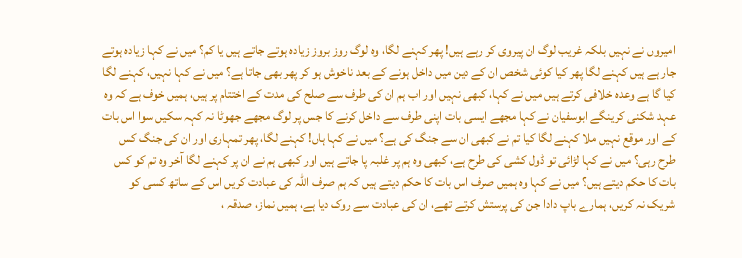امیروں نے نہیں بلکہ غریب لوگ ان پیروی کر رہے ہیں! پھر کہنے لگا، وہ لوگ روز بروز زیادہ ہوتے جاتے ہیں یا کم؟ میں نے کہا زیادہ ہوتے جار ہے ہیں کہنے لگا پھر کیا کوئی شخص ان کے دین میں داخل ہونے کے بعد ناخوش ہو کر پھر بھی جاتا ہے؟ میں نے کہا نہیں، کہنے لگا کیا گا ہے وعدہ خلافی کرتے ہیں میں نے کہا، کبھی نہیں اور اب ہم ان کی طرف سے صلح کی مدت کے اختتام پر ہیں، ہمیں خوف ہے کہ وہ عہد شکنی کرینگے ابوسفیان نے کہا مجھے ایسی بات اپنی طرف سے داخل کرنے کا جس پر لوگ مجھے جھوٹا نہ کہہ سکیں سوا اس بات کے اور موقع نہیں ملا کہنے لگا کیا تم نے کبھی ان سے جنگ کی ہے؟ میں نے کہا ہاں! کہنے لگا، پھر تمہاری اور ان کی جنگ کس طرح رہی؟ میں نے کہا لڑائی تو ڈول کشی کی طرح ہے، کبھی وہ ہم پر غلبہ پا جاتے ہیں اور کبھی ہم نے ان پر کہنے لگا آخر وہ تم کو کس بات کا حکم دیتے ہیں؟ میں نے کہا وہ ہمیں صرف اس بات کا حکم دیتے ہیں کہ ہم صرف اللہ کی عبادت کریں اس کے ساتھ کسی کو شریک نہ کریں، ہمارے باپ دادا جن کی پرستش کرتے تھے، ان کی عبادت سے روک دیا ہے، ہمیں نماز، صدقہ ،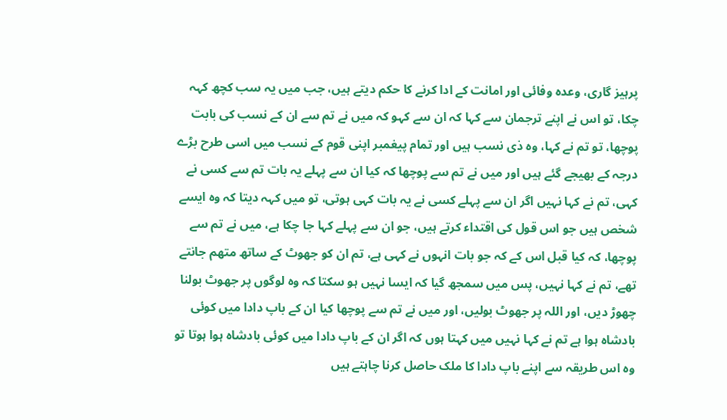پرہیز گاری، وعدہ وفائی اور امانت کے ادا کرنے کا حکم دیتے ہیں، جب میں یہ سب کچھ کہہ چکا، تو اس نے اپنے ترجمان سے کہا کہ ان سے کہو کہ میں نے تم سے ان کے نسب کی بابت پوچھا، تو تم نے کہا، وہ ذی نسب ہیں اور تمام پیغمبر اپنی قوم کے نسب میں اسی طرح بڑے درجہ کے بھیجے گئے ہیں اور میں نے تم سے پوچھا کہ کیا ان سے پہلے یہ بات تم سے کسی نے کہی، تم نے کہا نہیں اگر ان سے پہلے کسی نے یہ بات کہی ہوتی، تو میں کہہ دیتا کہ وہ ایسے شخص ہیں جو اس قول کی اقتداء کرتے ہیں، جو ان سے پہلے کہا جا چکا ہے، میں نے تم سے پوچھا، کہ کیا قبل اس کے کہ جو بات انہوں نے کہی ہے، تم ان کو جھوٹ کے ساتھ متھم جانتے تھے، تم نے کہا نہیں، پس میں سمجھ گیا کہ ایسا نہیں ہو سکتا کہ وہ لوگوں پر جھوٹ بولنا چھوڑ دیں، اور اللہ پر جھوٹ بولیں، اور میں نے تم سے پوچھا کیا ان کے باپ دادا میں کوئی بادشاہ ہوا ہے تم نے کہا نہیں میں کہتا ہوں کہ اگر ان کے باپ دادا میں کوئی بادشاہ ہوا ہوتا تو وہ اس طریقہ سے اپنے باپ دادا کا ملک حاصل کرنا چاہتے ہیں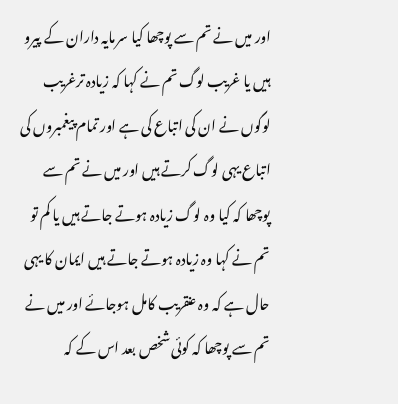اور میں نے تم سے پوچھا کیا سرمایہ داران کے پیرو ہیں یا غریب لوگ تم نے کہا کہ زیادہ ترغریب لوگوں نے ان کی اتباع کی ہے اور تمام پیغمبروں کی اتباع یہی لوگ کرتے ہیں اور میں نے تم سے پوچھا کہ کیا وہ لوگ زیادہ ہوتے جاتے ہیں یا کم تو تم نے کہا وہ زیادہ ہوتے جاتے ہیں ایمان کا یہی حال ہے کہ وہ عنقریب کامل ہوجائے اور میں نے تم سے پوچھا کہ کوئی شخص بعد اس کے کہ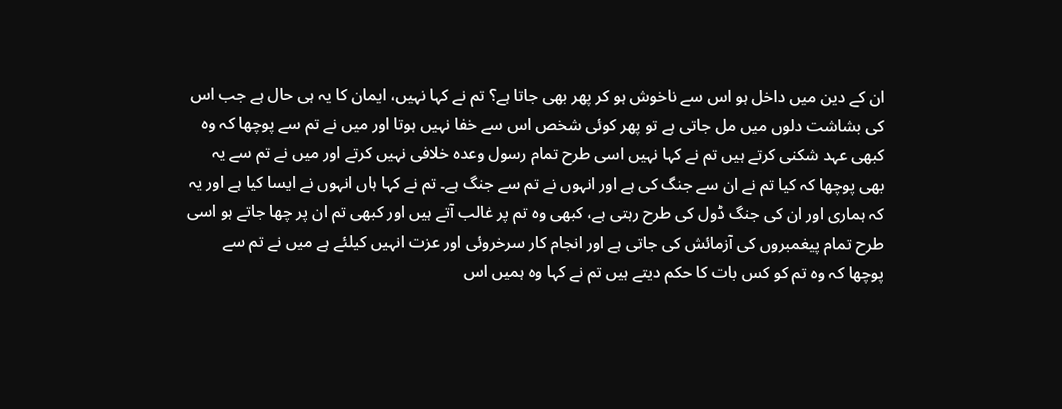ان کے دین میں داخل ہو اس سے ناخوش ہو کر پھر بھی جاتا ہے؟ تم نے کہا نہیں، ایمان کا یہ ہی حال ہے جب اس کی بشاشت دلوں میں مل جاتی ہے تو پھر کوئی شخص اس سے خفا نہیں ہوتا اور میں نے تم سے پوچھا کہ وہ کبھی عہد شکنی کرتے ہیں تم نے کہا نہیں اسی طرح تمام رسول وعدہ خلافی نہیں کرتے اور میں نے تم سے یہ بھی پوچھا کہ کیا تم نے ان سے جنگ کی ہے اور انہوں نے تم سے جنگ ہے۔ تم نے کہا ہاں انہوں نے ایسا کیا ہے اور یہ کہ ہماری اور ان کی جنگ ڈول کی طرح رہتی ہے، کبھی وہ تم پر غالب آتے ہیں اور کبھی تم ان پر چھا جاتے ہو اسی طرح تمام پیغمبروں کی آزمائش کی جاتی ہے اور انجام کار سرخروئی اور عزت انہیں کیلئے ہے میں نے تم سے پوچھا کہ وہ تم کو کس بات کا حکم دیتے ہیں تم نے کہا وہ ہمیں اس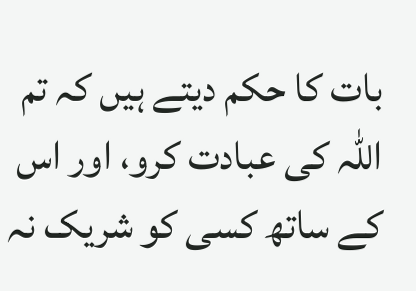بات کا حکم دیتے ہیں کہ تم اللہ کی عبادت کرو، اور اس کے ساتھ کسی کو شریک نہ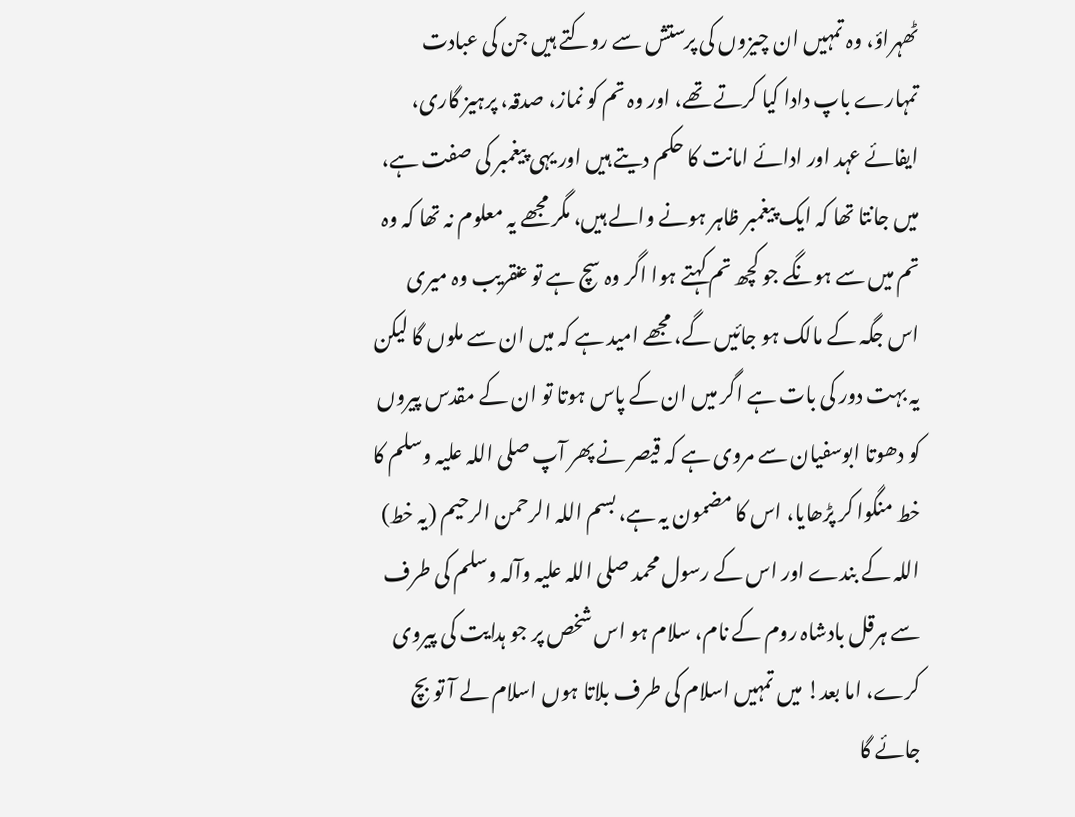ٹھہراؤ، وہ تمہیں ان چیزوں کی پرستش سے روکتے ہیں جن کی عبادت تمہارے باپ دادا کیا کرتے تھے، اور وہ تم کو نماز، صدقہ، پرہیز گاری، ایفائے عہد اور ادائے امانت کا حکم دیتے ہیں اور یہی پیغمبر کی صفت ہے، میں جانتا تھا کہ ایک پیغمبر ظاہر ہونے والے ہیں، مگر مجھے یہ معلوم نہ تھا کہ وہ تم میں سے ہونگے جو کچھ تم کہتے ہوا اگر وہ سچ ہے تو عنقریب وہ میری اس جگہ کے مالک ہو جائیں گے، مجھے امید ہے کہ میں ان سے ملوں گا لیکن یہ بہت دور کی بات ہے اگر میں ان کے پاس ہوتا تو ان کے مقدس پیروں کو دھوتا ابوسفیان سے مروی ہے کہ قیصر نے پھر آپ صلی اللہ علیہ وسلم کا خط منگوا کر پڑھایا، اس کا مضمون یہ ہے، بسم اللہ الرحمن الرحیم (یہ خط) اللہ کے بندے اور اس کے رسول محمد صلی اللہ علیہ وآلہ وسلم کی طرف سے ہرقل بادشاہ روم کے نام، سلام ہو اس شخص پر جو ہدایت کی پیروی کرے، اما بعد! میں تمہیں اسلام کی طرف بلاتا ہوں اسلام لے آ تو بچ جائے گا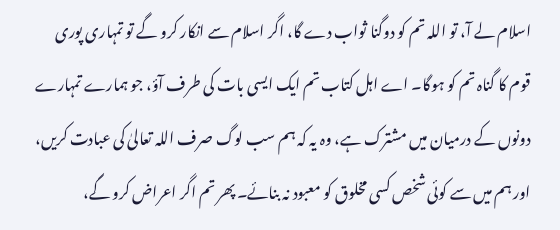اسلام لے آ، تو اللہ تم کو دوگنا ثواب دے گا، اگر اسلام سے انکار کرو گے تو تمہاری پوری قوم کا گناہ تم کو ہوگا۔ اے اہل کتاب تم ایک ایسی بات کی طرف آؤ، جو ہمارے تمہارے دونوں کے درمیان میں مشترک ہے، وہ یہ کہ ہم سب لوگ صرف اللہ تعالیٰ کی عبادت کریں، اور ہم میں سے کوئی شخص کسی مخلوق کو معبود نہ بنائے۔ پھر تم اگر اعراض کرو گے،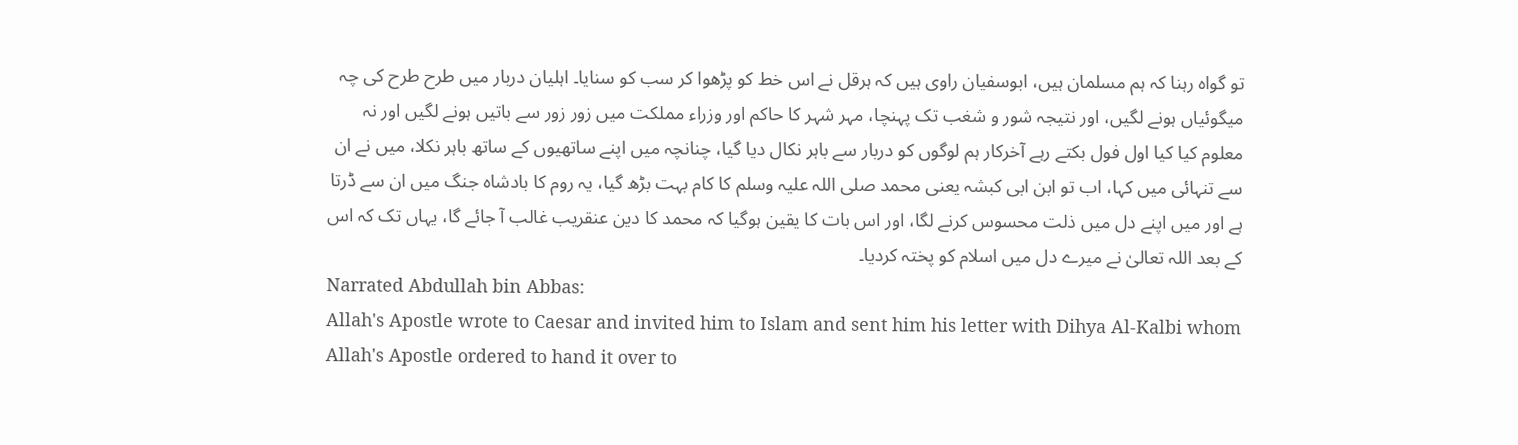تو گواہ رہنا کہ ہم مسلمان ہیں، ابوسفیان راوی ہیں کہ ہرقل نے اس خط کو پڑھوا کر سب کو سنایا۔ اہلیان دربار میں طرح طرح کی چہ میگوئیاں ہونے لگیں، اور نتیجہ شور و شغب تک پہنچا، مہر شہر کا حاکم اور وزراء مملکت میں زور زور سے باتیں ہونے لگیں اور نہ معلوم کیا کیا اول فول بکتے رہے آخرکار ہم لوگوں کو دربار سے باہر نکال دیا گیا، چنانچہ میں اپنے ساتھیوں کے ساتھ باہر نکلا، میں نے ان سے تنہائی میں کہا، اب تو ابن ابی کبشہ یعنی محمد صلی اللہ علیہ وسلم کا کام بہت بڑھ گیا، یہ روم کا بادشاہ جنگ میں ان سے ڈرتا ہے اور میں اپنے دل میں ذلت محسوس کرنے لگا، اور اس بات کا یقین ہوگیا کہ محمد کا دین عنقریب غالب آ جائے گا، یہاں تک کہ اس کے بعد اللہ تعالیٰ نے میرے دل میں اسلام کو پختہ کردیا۔
Narrated Abdullah bin Abbas:
Allah's Apostle wrote to Caesar and invited him to Islam and sent him his letter with Dihya Al-Kalbi whom Allah's Apostle ordered to hand it over to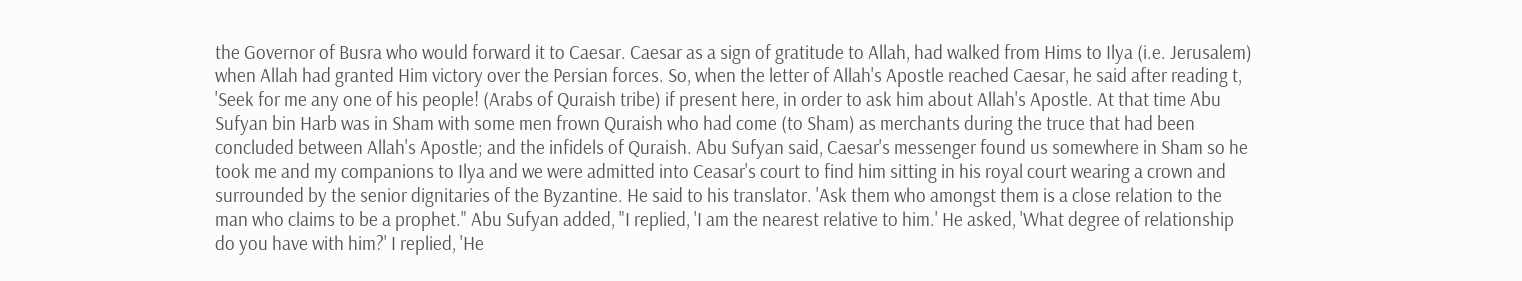the Governor of Busra who would forward it to Caesar. Caesar as a sign of gratitude to Allah, had walked from Hims to Ilya (i.e. Jerusalem) when Allah had granted Him victory over the Persian forces. So, when the letter of Allah's Apostle reached Caesar, he said after reading t, 'Seek for me any one of his people! (Arabs of Quraish tribe) if present here, in order to ask him about Allah's Apostle. At that time Abu Sufyan bin Harb was in Sham with some men frown Quraish who had come (to Sham) as merchants during the truce that had been concluded between Allah's Apostle; and the infidels of Quraish. Abu Sufyan said, Caesar's messenger found us somewhere in Sham so he took me and my companions to Ilya and we were admitted into Ceasar's court to find him sitting in his royal court wearing a crown and surrounded by the senior dignitaries of the Byzantine. He said to his translator. 'Ask them who amongst them is a close relation to the man who claims to be a prophet." Abu Sufyan added, "I replied, 'I am the nearest relative to him.' He asked, 'What degree of relationship do you have with him?' I replied, 'He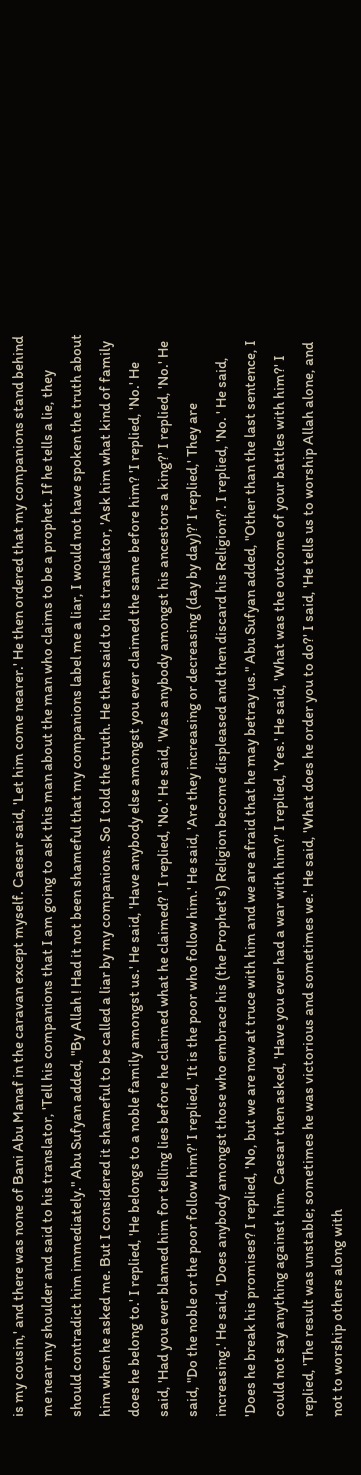is my cousin,' and there was none of Bani Abu Manaf in the caravan except myself. Caesar said, 'Let him come nearer.' He then ordered that my companions stand behind me near my shoulder and said to his translator, 'Tell his companions that I am going to ask this man about the man who claims to be a prophet. If he tells a lie, they should contradict him immediately." Abu Sufyan added, "By Allah ! Had it not been shameful that my companions label me a liar, I would not have spoken the truth about him when he asked me. But I considered it shameful to be called a liar by my companions. So I told the truth. He then said to his translator, 'Ask him what kind of family does he belong to.' I replied, 'He belongs to a noble family amongst us.' He said, 'Have anybody else amongst you ever claimed the same before him? 'I replied, 'No.' He said, 'Had you ever blamed him for telling lies before he claimed what he claimed? ' I replied, 'No.' He said, 'Was anybody amongst his ancestors a king?' I replied, 'No.' He said, "Do the noble or the poor follow him?' I replied, 'It is the poor who follow him.' He said, 'Are they increasing or decreasing (day by day)?' I replied,' They are increasing.' He said, 'Does anybody amongst those who embrace his (the Prophet's) Religion become displeased and then discard his Religion?'. I replied, 'No. ' He said, 'Does he break his promises? I replied, 'No, but we are now at truce with him and we are afraid that he may betray us." Abu Sufyan added, "Other than the last sentence, I could not say anything against him. Caesar then asked, 'Have you ever had a war with him?' I replied, 'Yes.' He said, 'What was the outcome of your battles with him?' I replied, 'The result was unstable; sometimes he was victorious and sometimes we.' He said, 'What does he order you to do?' I said, 'He tells us to worship Allah alone, and not to worship others along with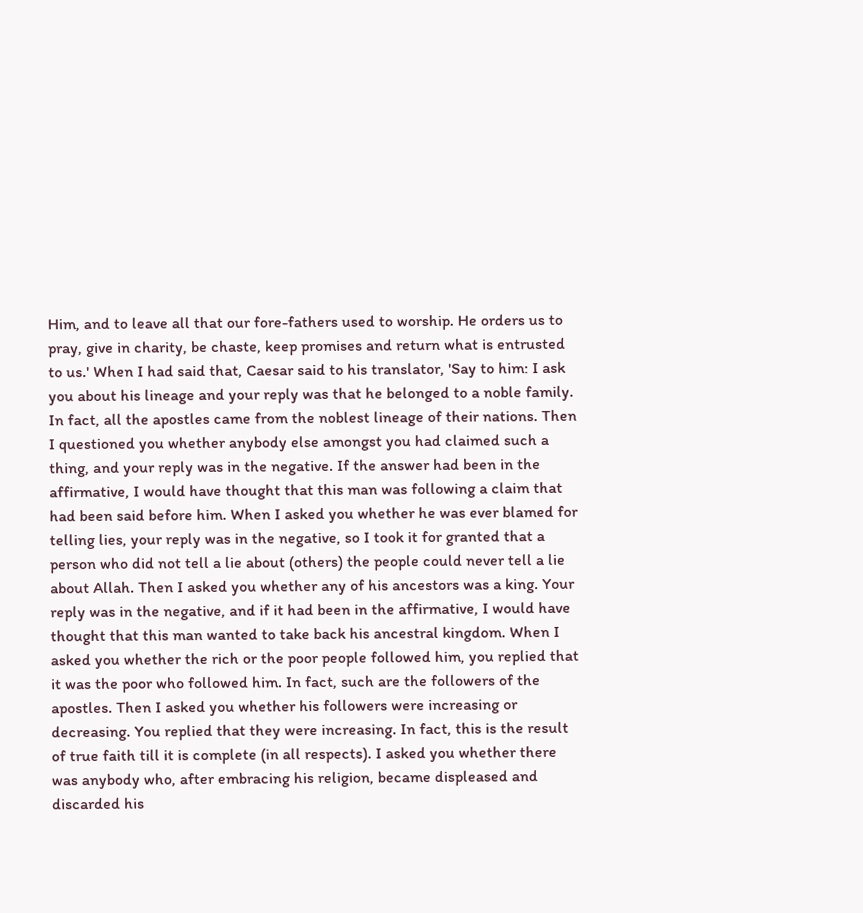Him, and to leave all that our fore-fathers used to worship. He orders us to pray, give in charity, be chaste, keep promises and return what is entrusted to us.' When I had said that, Caesar said to his translator, 'Say to him: I ask you about his lineage and your reply was that he belonged to a noble family. In fact, all the apostles came from the noblest lineage of their nations. Then I questioned you whether anybody else amongst you had claimed such a thing, and your reply was in the negative. If the answer had been in the affirmative, I would have thought that this man was following a claim that had been said before him. When I asked you whether he was ever blamed for telling lies, your reply was in the negative, so I took it for granted that a person who did not tell a lie about (others) the people could never tell a lie about Allah. Then I asked you whether any of his ancestors was a king. Your reply was in the negative, and if it had been in the affirmative, I would have thought that this man wanted to take back his ancestral kingdom. When I asked you whether the rich or the poor people followed him, you replied that it was the poor who followed him. In fact, such are the followers of the apostles. Then I asked you whether his followers were increasing or decreasing. You replied that they were increasing. In fact, this is the result of true faith till it is complete (in all respects). I asked you whether there was anybody who, after embracing his religion, became displeased and discarded his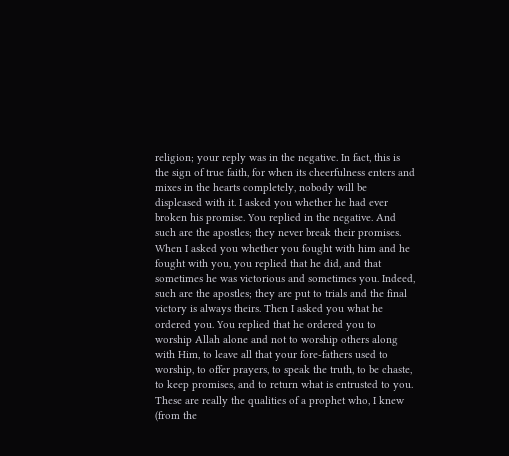religion; your reply was in the negative. In fact, this is the sign of true faith, for when its cheerfulness enters and mixes in the hearts completely, nobody will be displeased with it. I asked you whether he had ever broken his promise. You replied in the negative. And such are the apostles; they never break their promises. When I asked you whether you fought with him and he fought with you, you replied that he did, and that sometimes he was victorious and sometimes you. Indeed, such are the apostles; they are put to trials and the final victory is always theirs. Then I asked you what he ordered you. You replied that he ordered you to worship Allah alone and not to worship others along with Him, to leave all that your fore-fathers used to worship, to offer prayers, to speak the truth, to be chaste, to keep promises, and to return what is entrusted to you. These are really the qualities of a prophet who, I knew (from the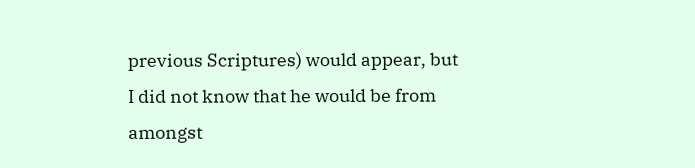previous Scriptures) would appear, but I did not know that he would be from amongst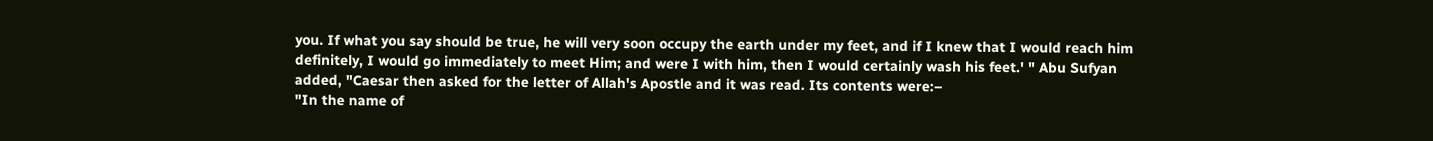you. If what you say should be true, he will very soon occupy the earth under my feet, and if I knew that I would reach him definitely, I would go immediately to meet Him; and were I with him, then I would certainly wash his feet.' " Abu Sufyan added, "Caesar then asked for the letter of Allah's Apostle and it was read. Its contents were:–
"In the name of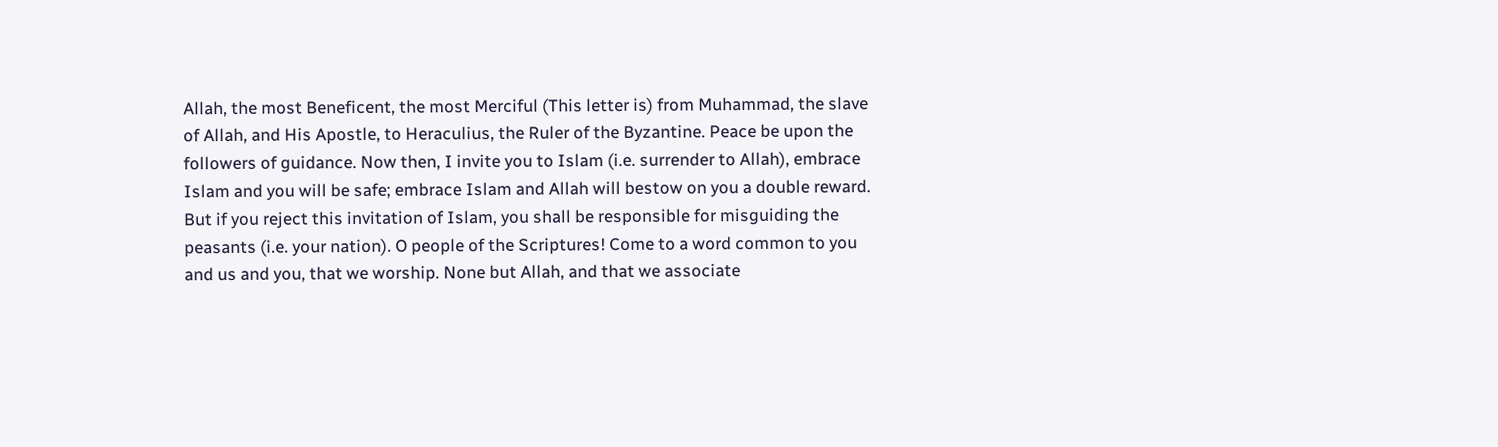Allah, the most Beneficent, the most Merciful (This letter is) from Muhammad, the slave of Allah, and His Apostle, to Heraculius, the Ruler of the Byzantine. Peace be upon the followers of guidance. Now then, I invite you to Islam (i.e. surrender to Allah), embrace Islam and you will be safe; embrace Islam and Allah will bestow on you a double reward. But if you reject this invitation of Islam, you shall be responsible for misguiding the peasants (i.e. your nation). O people of the Scriptures! Come to a word common to you and us and you, that we worship. None but Allah, and that we associate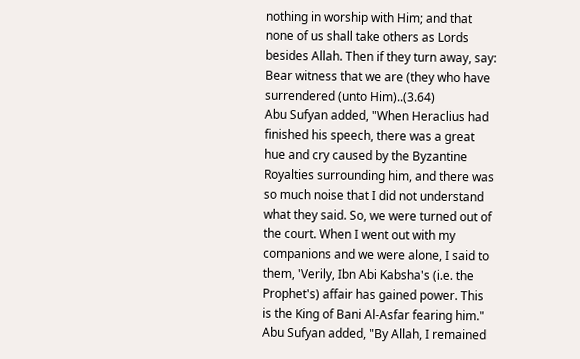nothing in worship with Him; and that none of us shall take others as Lords besides Allah. Then if they turn away, say: Bear witness that we are (they who have surrendered (unto Him)..(3.64)
Abu Sufyan added, "When Heraclius had finished his speech, there was a great hue and cry caused by the Byzantine Royalties surrounding him, and there was so much noise that I did not understand what they said. So, we were turned out of the court. When I went out with my companions and we were alone, I said to them, 'Verily, Ibn Abi Kabsha's (i.e. the Prophet's) affair has gained power. This is the King of Bani Al-Asfar fearing him." Abu Sufyan added, "By Allah, I remained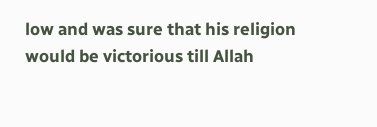low and was sure that his religion would be victorious till Allah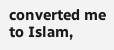converted me to Islam,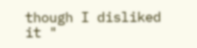though I disliked it "